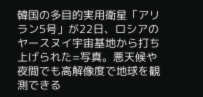韓国の多目的実用衛星「アリラン5号」が22日、ロシアのヤースヌイ宇宙基地から打ち上げられた=写真。悪天候や夜間でも高解像度で地球を観測できる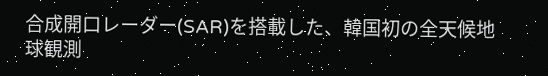合成開口レーダー(SAR)を搭載した、韓国初の全天候地球観測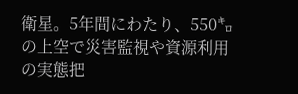衛星。5年間にわたり、550㌔の上空で災害監視や資源利用の実態把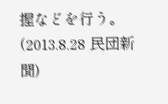握などを行う。
(2013.8.28 民団新聞)